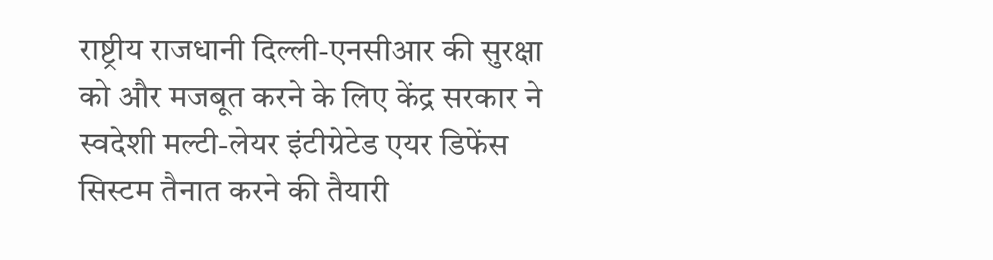राष्ट्रीय राजधानी दिल्ली-एनसीआर की सुरक्षा को और मजबूत करने के लिए केंद्र सरकार ने स्वदेशी मल्टी-लेयर इंटीग्रेटेड एयर डिफेंस सिस्टम तैनात करने की तैयारी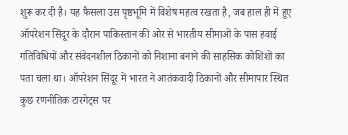शुरू कर दी है। यह फैसला उस पृष्ठभूमि में विशेष महत्व रखता है, जब हाल ही में हुए ऑपरेशन सिंदूर के दौरान पाकिस्तान की ओर से भारतीय सीमाओं के पास हवाई गतिविधियों और संवेदनशील ठिकानों को निशाना बनाने की साहसिक कोशिशों का पता चला था। ऑपरेशन सिंदूर में भारत ने आतंकवादी ठिकानों और सीमापार स्थित कुछ रणनीतिक टारगेट्स पर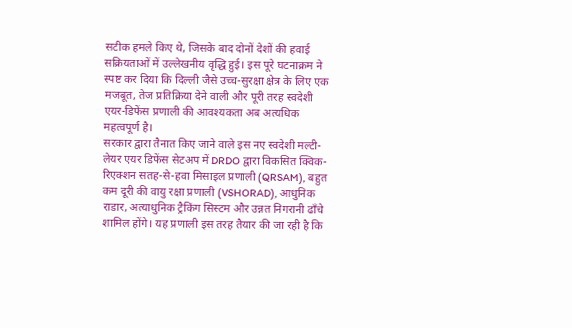सटीक हमले किए थे, जिसके बाद दोनों देशों की हवाई सक्रियताओं में उल्लेखनीय वृद्धि हुई। इस पूरे घटनाक्रम ने स्पष्ट कर दिया कि दिल्ली जैसे उच्च-सुरक्षा क्षेत्र के लिए एक मजबूत, तेज प्रतिक्रिया देने वाली और पूरी तरह स्वदेशी एयर-डिफेंस प्रणाली की आवश्यकता अब अत्यधिक महत्वपूर्ण है।
सरकार द्वारा तैनात किए जाने वाले इस नए स्वदेशी मल्टी-लेयर एयर डिफेंस सेटअप में DRDO द्वारा विकसित क्विक-रिएक्शन सतह-से-हवा मिसाइल प्रणाली (QRSAM), बहुत कम दूरी की वायु रक्षा प्रणाली (VSHORAD), आधुनिक राडार, अत्याधुनिक ट्रैकिंग सिस्टम और उन्नत निगरानी ढाँचे शामिल होंगे। यह प्रणाली इस तरह तैयार की जा रही है कि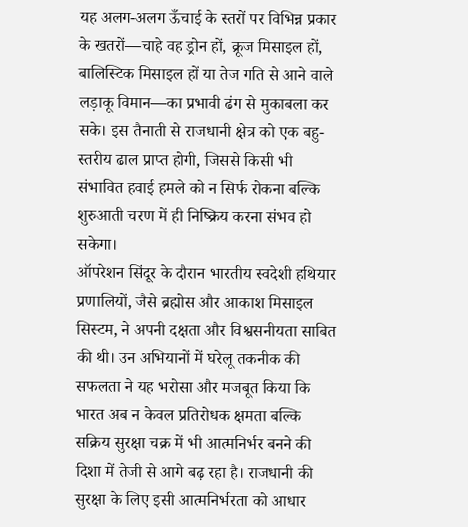यह अलग-अलग ऊँचाई के स्तरों पर विभिन्न प्रकार के खतरों—चाहे वह ड्रोन हों, क्रूज मिसाइल हों, बालिस्टिक मिसाइल हों या तेज गति से आने वाले लड़ाकू विमान—का प्रभावी ढंग से मुकाबला कर सके। इस तैनाती से राजधानी क्षेत्र को एक बहु-स्तरीय ढाल प्राप्त होगी, जिससे किसी भी संभावित हवाई हमले को न सिर्फ रोकना बल्कि शुरुआती चरण में ही निष्क्रिय करना संभव हो सकेगा।
ऑपरेशन सिंदूर के दौरान भारतीय स्वदेशी हथियार प्रणालियों, जैसे ब्रह्मोस और आकाश मिसाइल सिस्टम, ने अपनी दक्षता और विश्वसनीयता साबित की थी। उन अभियानों में घरेलू तकनीक की सफलता ने यह भरोसा और मजबूत किया कि भारत अब न केवल प्रतिरोधक क्षमता बल्कि सक्रिय सुरक्षा चक्र में भी आत्मनिर्भर बनने की दिशा में तेजी से आगे बढ़ रहा है। राजधानी की सुरक्षा के लिए इसी आत्मनिर्भरता को आधार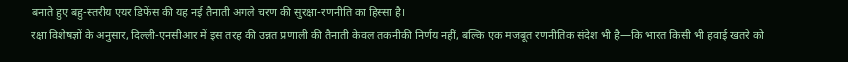बनाते हुए बहु-स्तरीय एयर डिफेंस की यह नई तैनाती अगले चरण की सुरक्षा-रणनीति का हिस्सा है।
रक्षा विशेषज्ञों के अनुसार, दिल्ली-एनसीआर में इस तरह की उन्नत प्रणाली की तैनाती केवल तकनीकी निर्णय नहीं, बल्कि एक मजबूत रणनीतिक संदेश भी है—कि भारत किसी भी हवाई खतरे को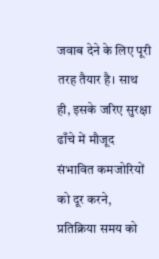जवाब देने के लिए पूरी तरह तैयार है। साथ ही, इसके जरिए सुरक्षा ढाँचे में मौजूद संभावित कमजोरियों को दूर करने, प्रतिक्रिया समय को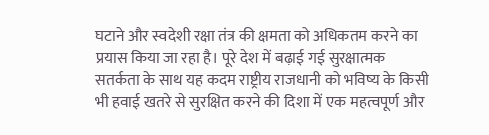घटाने और स्वदेशी रक्षा तंत्र की क्षमता को अधिकतम करने का प्रयास किया जा रहा है। पूरे देश में बढ़ाई गई सुरक्षात्मक सतर्कता के साथ यह कदम राष्ट्रीय राजधानी को भविष्य के किसी भी हवाई खतरे से सुरक्षित करने की दिशा में एक महत्वपूर्ण और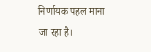निर्णायक पहल माना जा रहा है।